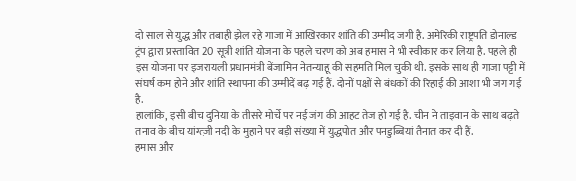दो साल से युद्ध और तबाही झेल रहे गाजा में आखिरकार शांति की उम्मीद जगी है. अमेरिकी राष्ट्रपति डोनाल्ड ट्रंप द्वारा प्रस्तावित 20 सूत्री शांति योजना के पहले चरण को अब हमास ने भी स्वीकार कर लिया है. पहले ही इस योजना पर इजरायली प्रधानमंत्री बेंजामिन नेतन्याहू की सहमति मिल चुकी थी. इसके साथ ही गाजा पट्टी में संघर्ष कम होने और शांति स्थापना की उम्मीदें बढ़ गई हैं. दोनों पक्षों से बंधकों की रिहाई की आशा भी जग गई है.
हालांकि, इसी बीच दुनिया के तीसरे मोर्चे पर नई जंग की आहट तेज हो गई है. चीन ने ताइवान के साथ बढ़ते तनाव के बीच यांग्त्ज़ी नदी के मुहाने पर बड़ी संख्या में युद्धपोत और पनडुब्बियां तैनात कर दी हैं.
हमास और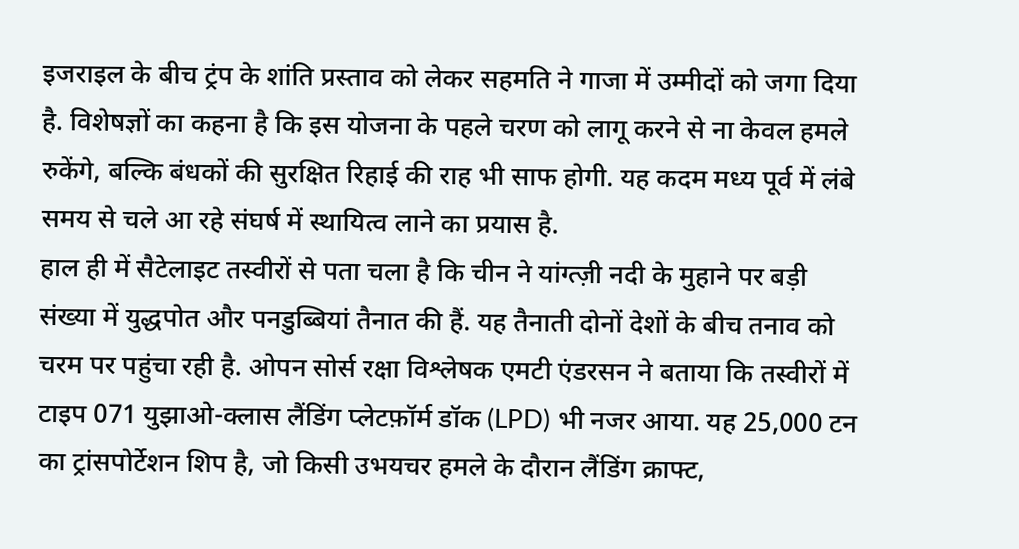इजराइल के बीच ट्रंप के शांति प्रस्ताव को लेकर सहमति ने गाजा में उम्मीदों को जगा दिया है. विशेषज्ञों का कहना है कि इस योजना के पहले चरण को लागू करने से ना केवल हमले रुकेंगे, बल्कि बंधकों की सुरक्षित रिहाई की राह भी साफ होगी. यह कदम मध्य पूर्व में लंबे समय से चले आ रहे संघर्ष में स्थायित्व लाने का प्रयास है.
हाल ही में सैटेलाइट तस्वीरों से पता चला है कि चीन ने यांग्त्ज़ी नदी के मुहाने पर बड़ी संख्या में युद्धपोत और पनडुब्बियां तैनात की हैं. यह तैनाती दोनों देशों के बीच तनाव को चरम पर पहुंचा रही है. ओपन सोर्स रक्षा विश्लेषक एमटी एंडरसन ने बताया कि तस्वीरों में टाइप 071 युझाओ-क्लास लैंडिंग प्लेटफ़ॉर्म डॉक (LPD) भी नजर आया. यह 25,000 टन का ट्रांसपोर्टेशन शिप है, जो किसी उभयचर हमले के दौरान लैंडिंग क्राफ्ट,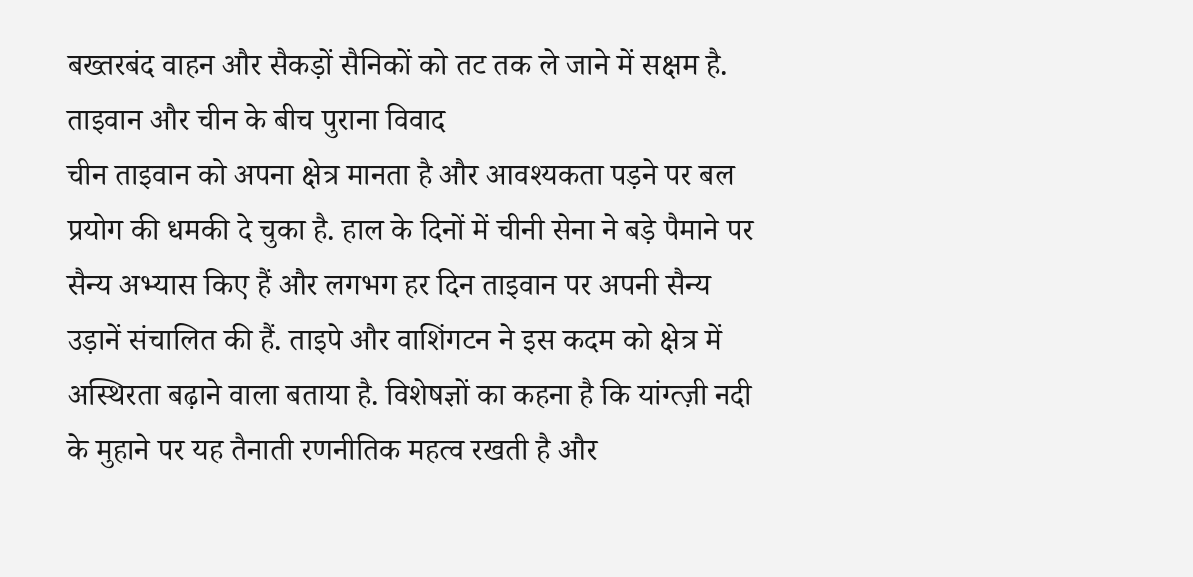बख्तरबंद वाहन और सैकड़ों सैनिकों को तट तक ले जाने में सक्षम है.
ताइवान और चीन के बीच पुराना विवाद
चीन ताइवान को अपना क्षेत्र मानता है और आवश्यकता पड़ने पर बल प्रयोग की धमकी दे चुका है. हाल के दिनों में चीनी सेना ने बड़े पैमाने पर सैन्य अभ्यास किए हैं और लगभग हर दिन ताइवान पर अपनी सैन्य उड़ानें संचालित की हैं. ताइपे और वाशिंगटन ने इस कदम को क्षेत्र में अस्थिरता बढ़ाने वाला बताया है. विशेषज्ञों का कहना है कि यांग्त्ज़ी नदी के मुहाने पर यह तैनाती रणनीतिक महत्व रखती है और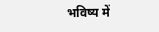भविष्य में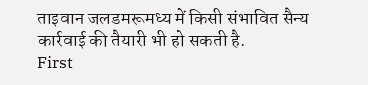ताइवान जलडमरूमध्य में किसी संभावित सैन्य कार्रवाई की तैयारी भी हो सकती है.
First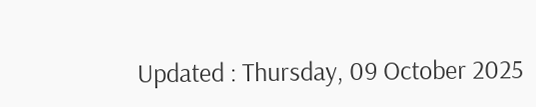Updated : Thursday, 09 October 2025